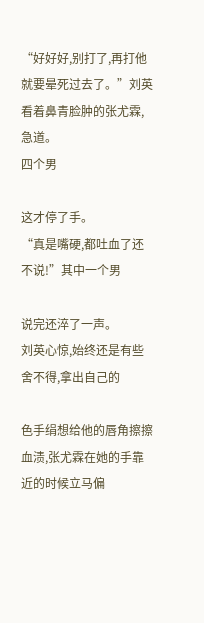“好好好,别打了,再打他就要晕死过去了。”刘英看着鼻青脸肿的张尤霖,急道。
四个男

这才停了手。
“真是嘴硬,都吐血了还不说!”其中一个男

说完还淬了一声。
刘英心惊,始终还是有些舍不得,拿出自己的

色手绢想给他的唇角擦擦血渍,张尤霖在她的手靠近的时候立马偏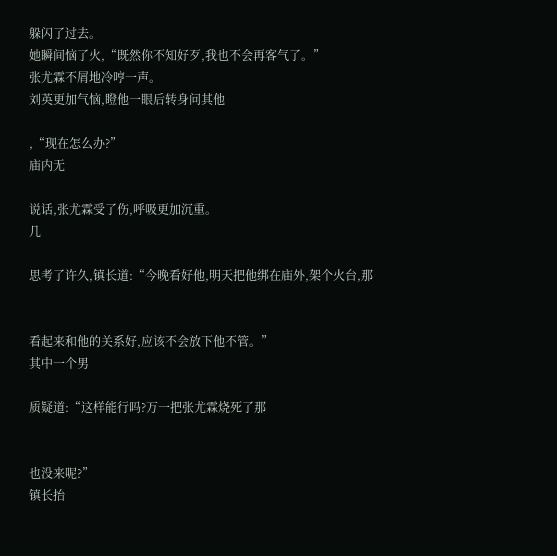躲闪了过去。
她瞬间恼了火,“既然你不知好歹,我也不会再客气了。”
张尤霖不屑地冷哼一声。
刘英更加气恼,瞪他一眼后转身问其他

,“现在怎么办?”
庙内无

说话,张尤霖受了伤,呼吸更加沉重。
几

思考了许久,镇长道:“今晚看好他,明天把他绑在庙外,架个火台,那


看起来和他的关系好,应该不会放下他不管。”
其中一个男

质疑道:“这样能行吗?万一把张尤霖烧死了那


也没来呢?”
镇长抬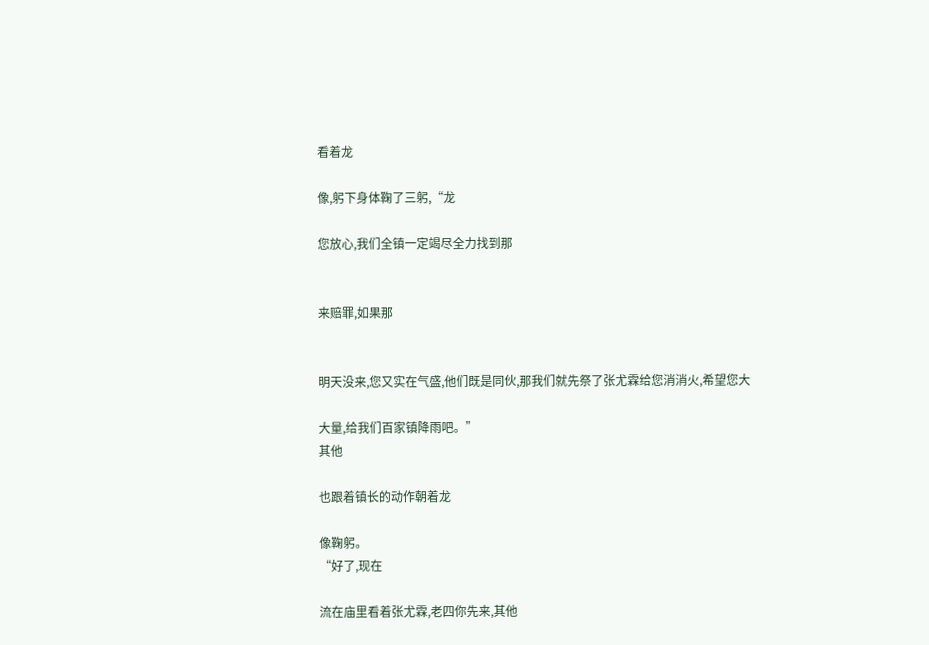看着龙

像,躬下身体鞠了三躬,“龙

您放心,我们全镇一定竭尽全力找到那


来赔罪,如果那


明天没来,您又实在气盛,他们既是同伙,那我们就先祭了张尤霖给您消消火,希望您大

大量,给我们百家镇降雨吧。”
其他

也跟着镇长的动作朝着龙

像鞠躬。
“好了,现在

流在庙里看着张尤霖,老四你先来,其他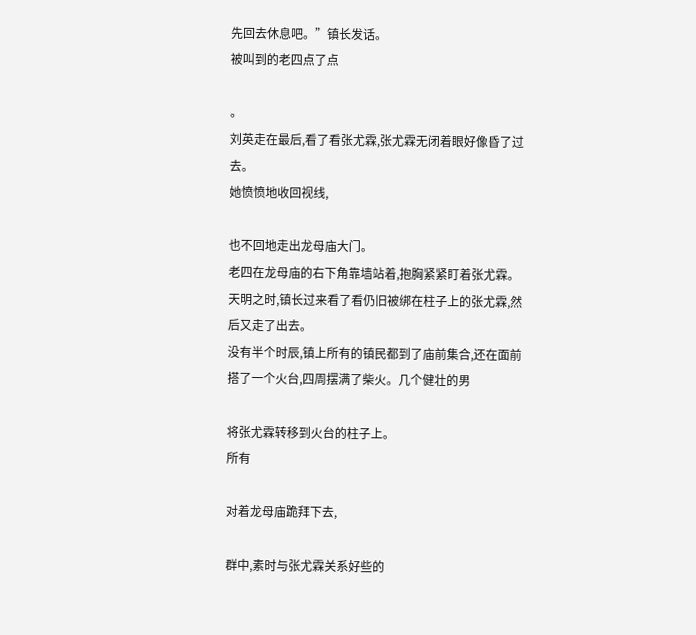先回去休息吧。”镇长发话。
被叫到的老四点了点

。
刘英走在最后,看了看张尤霖,张尤霖无闭着眼好像昏了过去。
她愤愤地收回视线,

也不回地走出龙母庙大门。
老四在龙母庙的右下角靠墙站着,抱胸紧紧盯着张尤霖。
天明之时,镇长过来看了看仍旧被绑在柱子上的张尤霖,然后又走了出去。
没有半个时辰,镇上所有的镇民都到了庙前集合,还在面前搭了一个火台,四周摆满了柴火。几个健壮的男

将张尤霖转移到火台的柱子上。
所有

对着龙母庙跪拜下去,

群中,素时与张尤霖关系好些的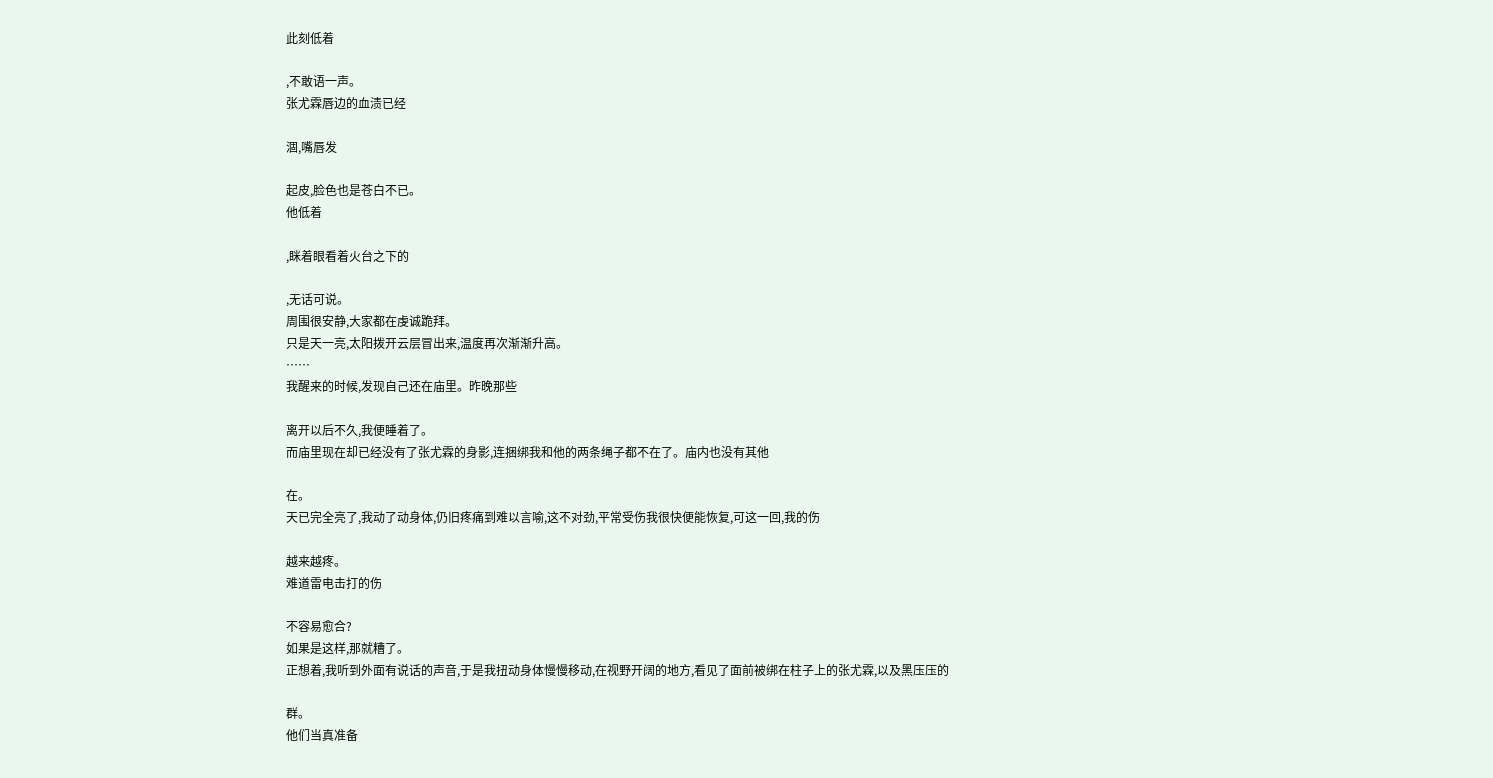此刻低着

,不敢语一声。
张尤霖唇边的血渍已经

涸,嘴唇发

起皮,脸色也是苍白不已。
他低着

,眯着眼看着火台之下的

,无话可说。
周围很安静,大家都在虔诚跪拜。
只是天一亮,太阳拨开云层冒出来,温度再次渐渐升高。
……
我醒来的时候,发现自己还在庙里。昨晚那些

离开以后不久,我便睡着了。
而庙里现在却已经没有了张尤霖的身影,连捆绑我和他的两条绳子都不在了。庙内也没有其他

在。
天已完全亮了,我动了动身体,仍旧疼痛到难以言喻,这不对劲,平常受伤我很快便能恢复,可这一回,我的伤

越来越疼。
难道雷电击打的伤

不容易愈合?
如果是这样,那就糟了。
正想着,我听到外面有说话的声音,于是我扭动身体慢慢移动,在视野开阔的地方,看见了面前被绑在柱子上的张尤霖,以及黑压压的

群。
他们当真准备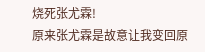烧死张尤霖!
原来张尤霖是故意让我变回原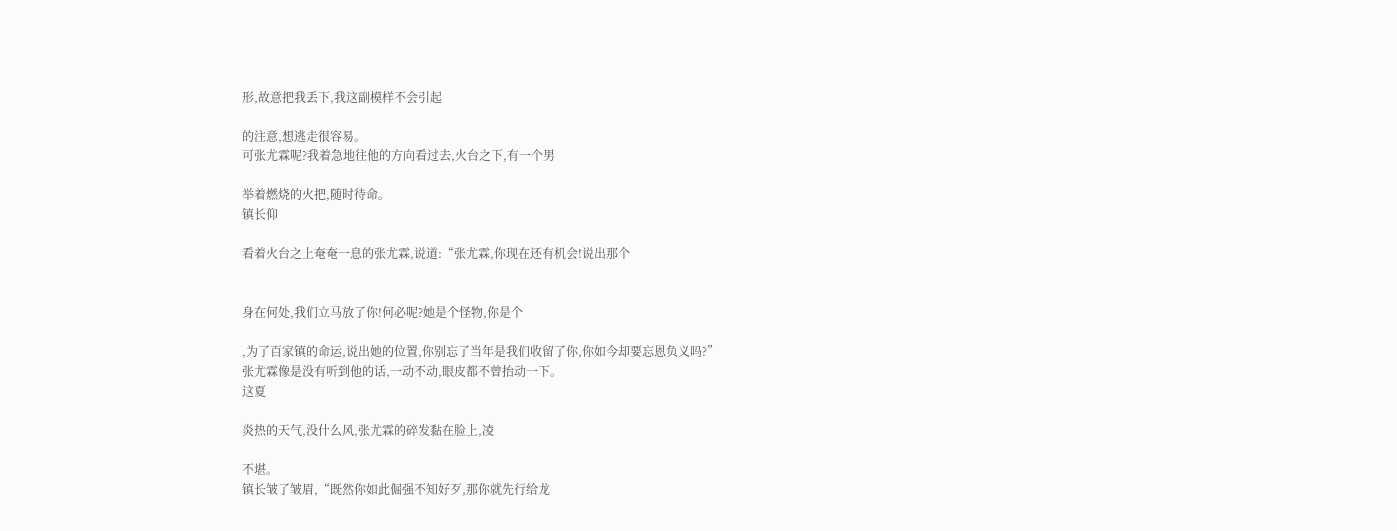形,故意把我丢下,我这副模样不会引起

的注意,想逃走很容易。
可张尤霖呢?我着急地往他的方向看过去,火台之下,有一个男

举着燃烧的火把,随时待命。
镇长仰

看着火台之上奄奄一息的张尤霖,说道:“张尤霖,你现在还有机会!说出那个


身在何处,我们立马放了你!何必呢?她是个怪物,你是个

,为了百家镇的命运,说出她的位置,你别忘了当年是我们收留了你,你如今却要忘恩负义吗?”
张尤霖像是没有听到他的话,一动不动,眼皮都不曾抬动一下。
这夏

炎热的天气,没什么风,张尤霖的碎发黏在脸上,凌

不堪。
镇长皱了皱眉,“既然你如此倔强不知好歹,那你就先行给龙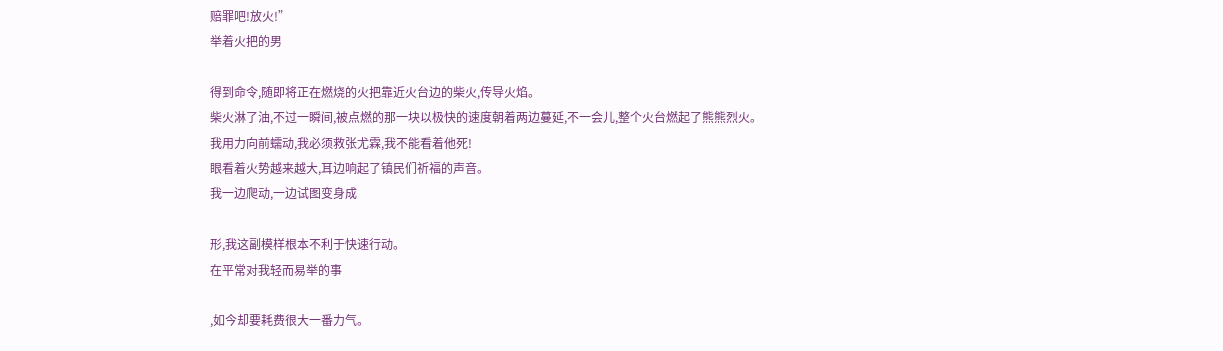赔罪吧!放火!”
举着火把的男

得到命令,随即将正在燃烧的火把靠近火台边的柴火,传导火焰。
柴火淋了油,不过一瞬间,被点燃的那一块以极快的速度朝着两边蔓延,不一会儿,整个火台燃起了熊熊烈火。
我用力向前蠕动,我必须救张尤霖,我不能看着他死!
眼看着火势越来越大,耳边响起了镇民们祈福的声音。
我一边爬动,一边试图变身成

形,我这副模样根本不利于快速行动。
在平常对我轻而易举的事

,如今却要耗费很大一番力气。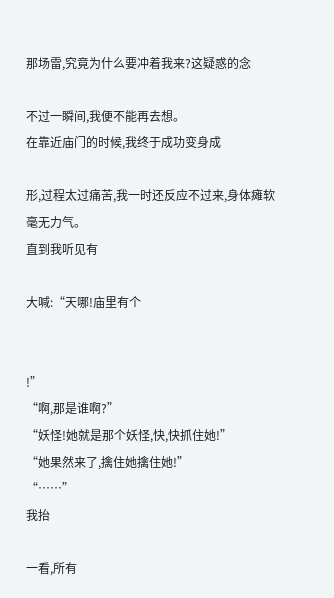那场雷,究竟为什么要冲着我来?这疑惑的念

不过一瞬间,我便不能再去想。
在靠近庙门的时候,我终于成功变身成

形,过程太过痛苦,我一时还反应不过来,身体瘫软毫无力气。
直到我听见有

大喊:“天哪!庙里有个


!”
“啊,那是谁啊?”
“妖怪!她就是那个妖怪,快,快抓住她!”
“她果然来了,擒住她擒住她!”
“……”
我抬

一看,所有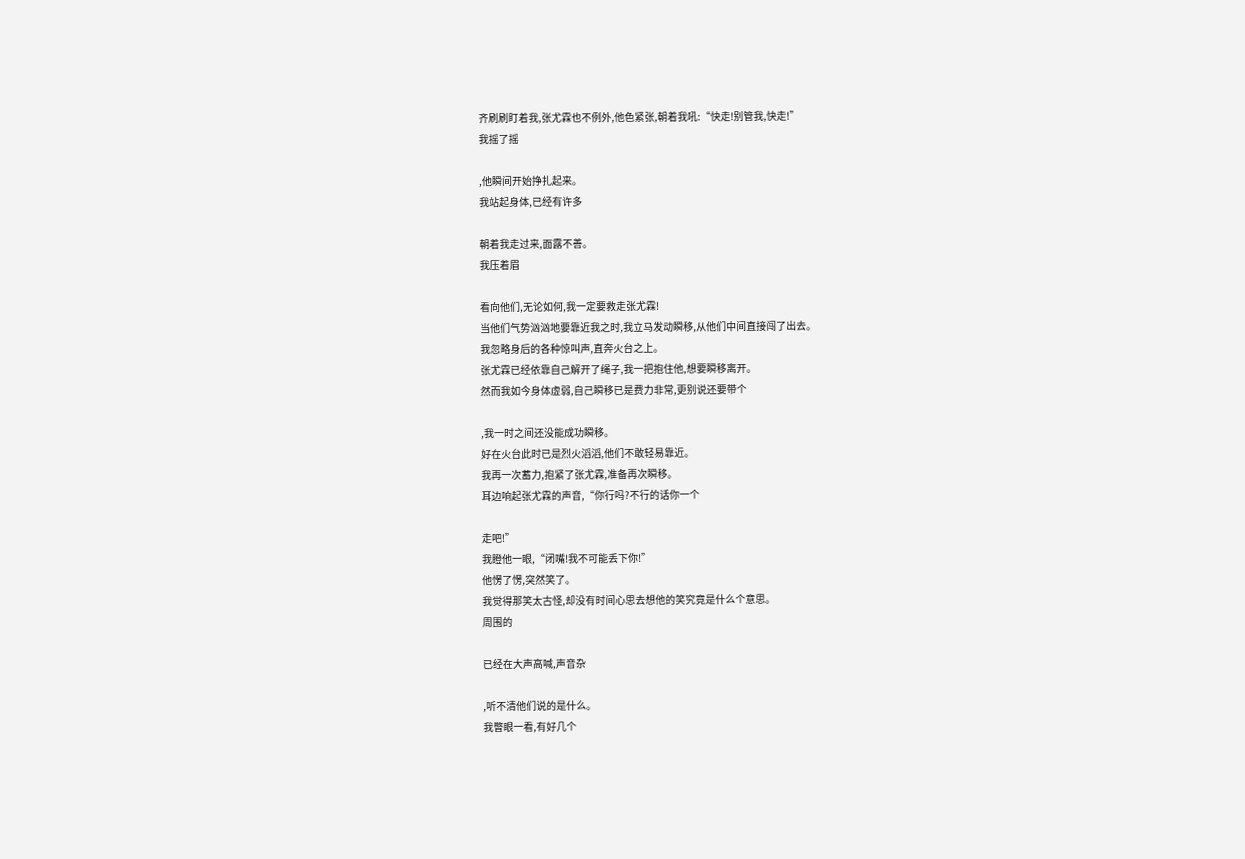齐刷刷盯着我,张尤霖也不例外,他色紧张,朝着我吼:“快走!别管我,快走!”
我摇了摇

,他瞬间开始挣扎起来。
我站起身体,已经有许多

朝着我走过来,面露不善。
我压着眉

看向他们,无论如何,我一定要救走张尤霖!
当他们气势汹汹地要靠近我之时,我立马发动瞬移,从他们中间直接闯了出去。
我忽略身后的各种惊叫声,直奔火台之上。
张尤霖已经依靠自己解开了绳子,我一把抱住他,想要瞬移离开。
然而我如今身体虚弱,自己瞬移已是费力非常,更别说还要带个

,我一时之间还没能成功瞬移。
好在火台此时已是烈火滔滔,他们不敢轻易靠近。
我再一次蓄力,抱紧了张尤霖,准备再次瞬移。
耳边响起张尤霖的声音,“你行吗?不行的话你一个

走吧!”
我瞪他一眼,“闭嘴!我不可能丢下你!”
他愣了愣,突然笑了。
我觉得那笑太古怪,却没有时间心思去想他的笑究竟是什么个意思。
周围的

已经在大声高喊,声音杂

,听不清他们说的是什么。
我暼眼一看,有好几个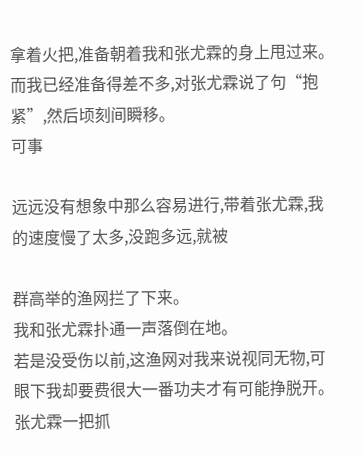拿着火把,准备朝着我和张尤霖的身上甩过来。
而我已经准备得差不多,对张尤霖说了句“抱紧”,然后顷刻间瞬移。
可事

远远没有想象中那么容易进行,带着张尤霖,我的速度慢了太多,没跑多远,就被

群高举的渔网拦了下来。
我和张尤霖扑通一声落倒在地。
若是没受伤以前,这渔网对我来说视同无物,可眼下我却要费很大一番功夫才有可能挣脱开。
张尤霖一把抓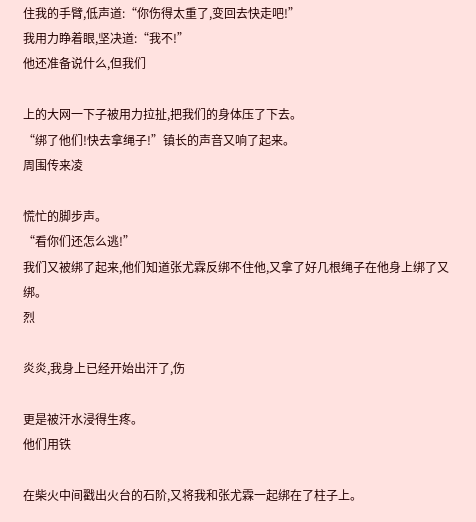住我的手臂,低声道:“你伤得太重了,变回去快走吧!”
我用力睁着眼,坚决道:“我不!”
他还准备说什么,但我们

上的大网一下子被用力拉扯,把我们的身体压了下去。
“绑了他们!快去拿绳子!”镇长的声音又响了起来。
周围传来凌

慌忙的脚步声。
“看你们还怎么逃!”
我们又被绑了起来,他们知道张尤霖反绑不住他,又拿了好几根绳子在他身上绑了又绑。
烈

炎炎,我身上已经开始出汗了,伤

更是被汗水浸得生疼。
他们用铁

在柴火中间戳出火台的石阶,又将我和张尤霖一起绑在了柱子上。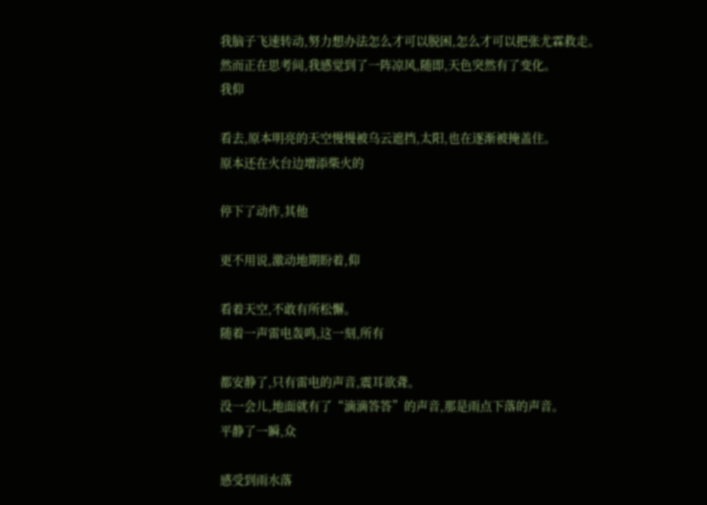我脑子飞速转动,努力想办法怎么才可以脱困,怎么才可以把张尤霖救走。
然而正在思考间,我感觉到了一阵凉风,随即,天色突然有了变化。
我仰

看去,原本明亮的天空慢慢被乌云遮挡,太阳,也在逐渐被掩盖住。
原本还在火台边增添柴火的

停下了动作,其他

更不用说,激动地期盼着,仰

看着天空,不敢有所松懈。
随着一声雷电轰鸣,这一刻,所有

都安静了,只有雷电的声音,震耳欲聋。
没一会儿,地面就有了“滴滴答答”的声音,那是雨点下落的声音。
平静了一瞬,众

感受到雨水落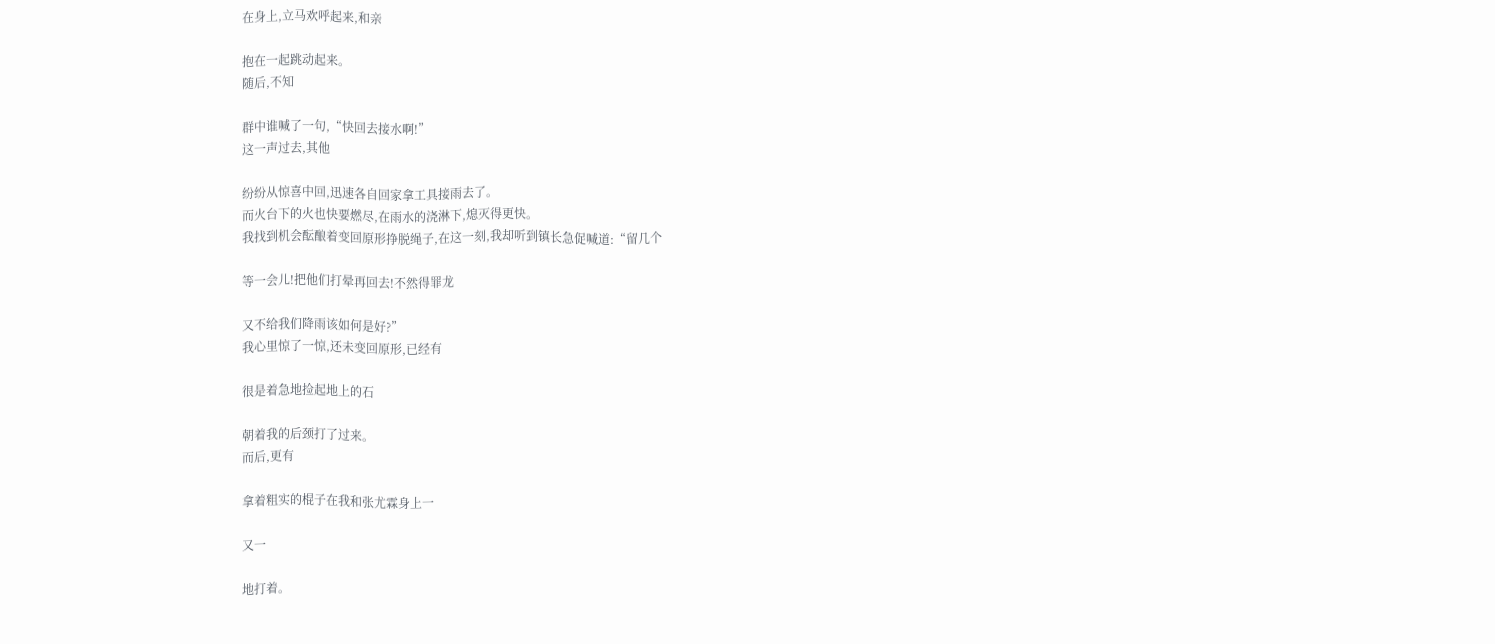在身上,立马欢呼起来,和亲

抱在一起跳动起来。
随后,不知

群中谁喊了一句,“快回去接水啊!”
这一声过去,其他

纷纷从惊喜中回,迅速各自回家拿工具接雨去了。
而火台下的火也快要燃尽,在雨水的浇淋下,熄灭得更快。
我找到机会酝酿着变回原形挣脱绳子,在这一刻,我却听到镇长急促喊道:“留几个

等一会儿!把他们打晕再回去!不然得罪龙

又不给我们降雨该如何是好?”
我心里惊了一惊,还未变回原形,已经有

很是着急地捡起地上的石

朝着我的后颈打了过来。
而后,更有

拿着粗实的棍子在我和张尤霖身上一

又一

地打着。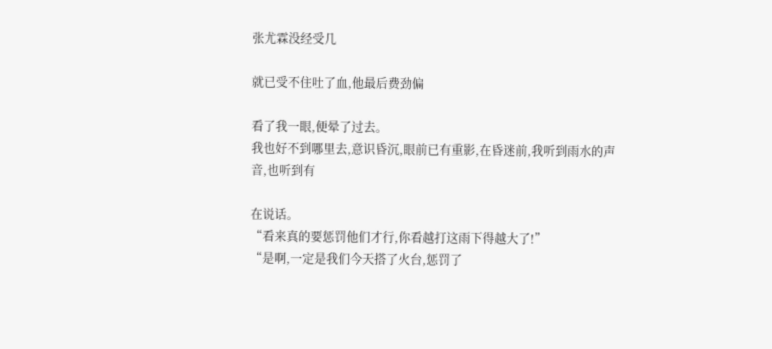张尤霖没经受几

就已受不住吐了血,他最后费劲偏

看了我一眼,便晕了过去。
我也好不到哪里去,意识昏沉,眼前已有重影,在昏迷前,我听到雨水的声音,也听到有

在说话。
“看来真的要惩罚他们才行,你看越打这雨下得越大了!”
“是啊,一定是我们今天搭了火台,惩罚了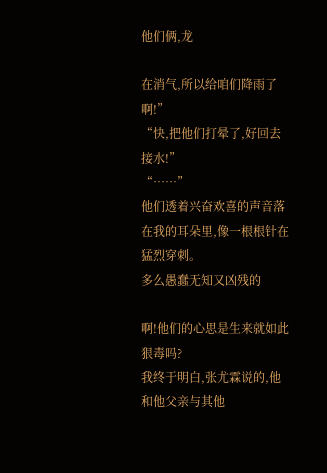他们俩,龙

在消气,所以给咱们降雨了啊!”
“快,把他们打晕了,好回去接水!”
“……”
他们透着兴奋欢喜的声音落在我的耳朵里,像一根根针在猛烈穿刺。
多么愚蠢无知又凶残的

啊!他们的心思是生来就如此狠毒吗?
我终于明白,张尤霖说的,他和他父亲与其他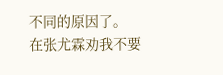不同的原因了。
在张尤霖劝我不要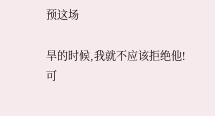预这场

旱的时候,我就不应该拒绝他!
可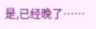是,已经晚了……